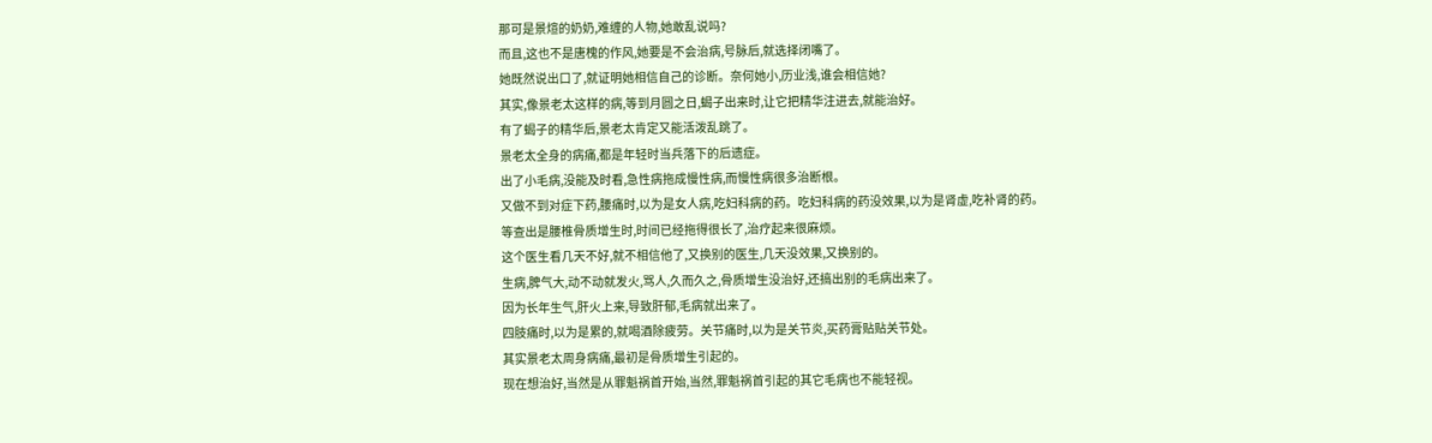那可是景煊的奶奶,难缠的人物,她敢乱说吗?
而且,这也不是唐槐的作风,她要是不会治病,号脉后,就选择闭嘴了。
她既然说出口了,就证明她相信自己的诊断。奈何她小,历业浅,谁会相信她?
其实,像景老太这样的病,等到月圆之日,蝎子出来时,让它把精华注进去,就能治好。
有了蝎子的精华后,景老太肯定又能活泼乱跳了。
景老太全身的病痛,都是年轻时当兵落下的后遗症。
出了小毛病,没能及时看,急性病拖成慢性病,而慢性病很多治断根。
又做不到对症下药,腰痛时,以为是女人病,吃妇科病的药。吃妇科病的药没效果,以为是肾虚,吃补肾的药。
等查出是腰椎骨质增生时,时间已经拖得很长了,治疗起来很麻烦。
这个医生看几天不好,就不相信他了,又换别的医生,几天没效果,又换别的。
生病,脾气大,动不动就发火,骂人,久而久之,骨质增生没治好,还搞出别的毛病出来了。
因为长年生气,肝火上来,导致肝郁,毛病就出来了。
四肢痛时,以为是累的,就喝酒除疲劳。关节痛时,以为是关节炎,买药膏贴贴关节处。
其实景老太周身病痛,最初是骨质增生引起的。
现在想治好,当然是从罪魁祸首开始,当然,罪魁祸首引起的其它毛病也不能轻视。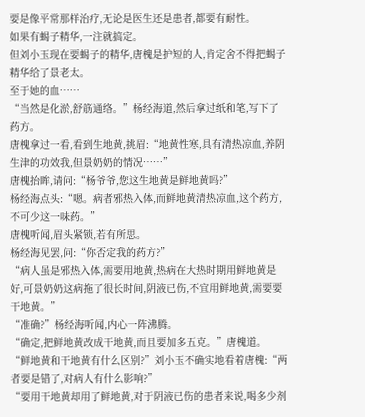要是像平常那样治疗,无论是医生还是患者,都要有耐性。
如果有蝎子精华,一注就搞定。
但刘小玉现在要蝎子的精华,唐槐是护短的人,肯定舍不得把蝎子精华给了景老太。
至于她的血……
“当然是化淤,舒筋通络。”杨经海道,然后拿过纸和笔,写下了药方。
唐槐拿过一看,看到生地黄,挑眉:“地黄性寒,具有清热凉血,养阴生津的功效我,但景奶奶的情况……”
唐槐抬眸,请问:“杨爷爷,您这生地黄是鲜地黄吗?”
杨经海点头:“嗯。病者邪热入体,而鲜地黄清热凉血,这个药方,不可少这一味药。”
唐槐听闻,眉头紧锁,若有所思。
杨经海见罢,问:“你否定我的药方?”
“病人虽是邪热入体,需要用地黄,热病在大热时期用鲜地黄是好,可景奶奶这病拖了很长时间,阴液已伤,不宜用鲜地黄,需要要干地黄。”
“准确?”杨经海听闻,内心一阵沸腾。
“确定,把鲜地黄改成干地黄,而且要加多五克。”唐槐道。
“鲜地黄和干地黄有什么区别?”刘小玉不确实地看着唐槐:“两者要是错了,对病人有什么影响?”
“要用干地黄却用了鲜地黄,对于阴液已伤的患者来说,喝多少剂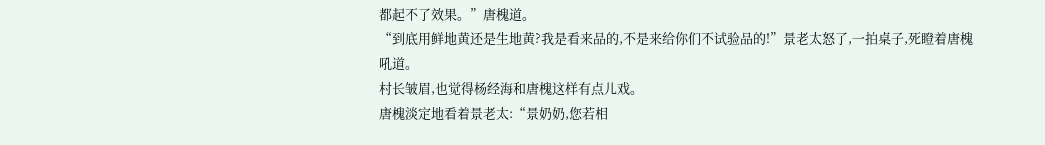都起不了效果。”唐槐道。
“到底用鲜地黄还是生地黄?我是看来品的,不是来给你们不试验品的!”景老太怒了,一拍桌子,死瞪着唐槐吼道。
村长皱眉,也觉得杨经海和唐槐这样有点儿戏。
唐槐淡定地看着景老太:“景奶奶,您若相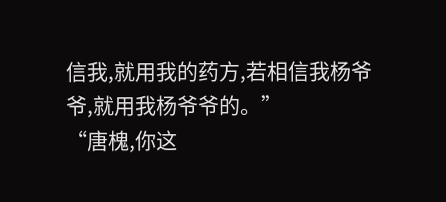信我,就用我的药方,若相信我杨爷爷,就用我杨爷爷的。”
“唐槐,你这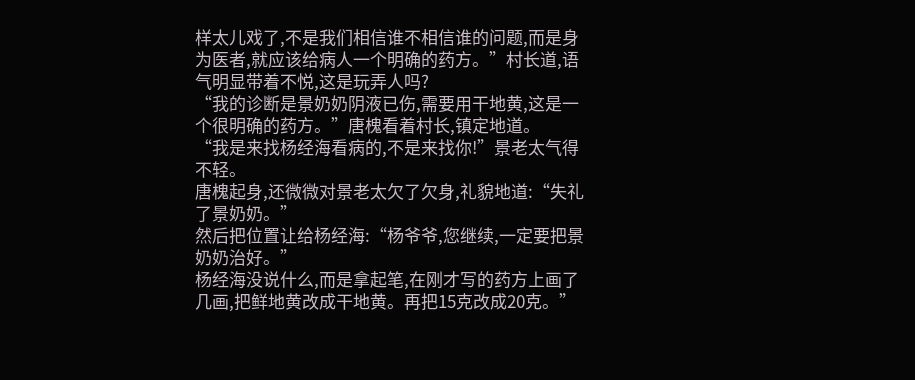样太儿戏了,不是我们相信谁不相信谁的问题,而是身为医者,就应该给病人一个明确的药方。”村长道,语气明显带着不悦,这是玩弄人吗?
“我的诊断是景奶奶阴液已伤,需要用干地黄,这是一个很明确的药方。”唐槐看着村长,镇定地道。
“我是来找杨经海看病的,不是来找你!”景老太气得不轻。
唐槐起身,还微微对景老太欠了欠身,礼貌地道:“失礼了景奶奶。”
然后把位置让给杨经海:“杨爷爷,您继续,一定要把景奶奶治好。”
杨经海没说什么,而是拿起笔,在刚才写的药方上画了几画,把鲜地黄改成干地黄。再把15克改成20克。”